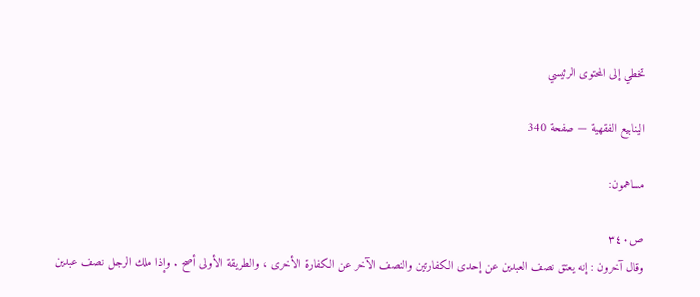تخطي إلى المحتوى الرئيسي

الينابيع الفقهية — صفحة 340

مساهمون:

ص٣٤٠
وقال آخرون : إنه يعتق نصف العبدين عن إحدى الكفارتين والنصف الآخر عن الكفارة الأخرى ، والطريقة الأولى أصح . وإذا ملك الرجل نصف عبدين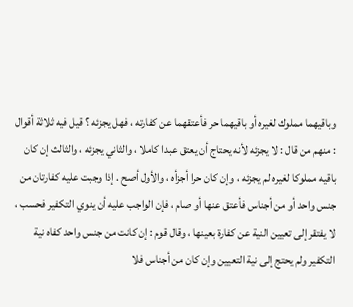وباقيهما مملوك لغيره أو باقيهما حر فأعتقهما عن كفارته ، فهل يجزئه ؟ قيل فيه ثلاثة أقوال : منهم من قال : لا يجزئه لأنه يحتاج أن يعتق عبدا كاملا ، والثاني يجزئه ، والثالث إن كان باقيه مملوكا لغيره لم يجزئه ، وإن كان حرا أجزأه ، والأول أصح . إذا وجبت عليه كفارتان من جنس واحد أو من أجناس فأعتق عنها أو صام ، فإن الواجب عليه أن ينوي التكفير فحسب ، لا يفتقر إلى تعيين النية عن كفارة بعينها ، وقال قوم : إن كانت من جنس واحد كفاه نية التكفير ولم يحتج إلى نية التعيين وإن كان من أجناس فلا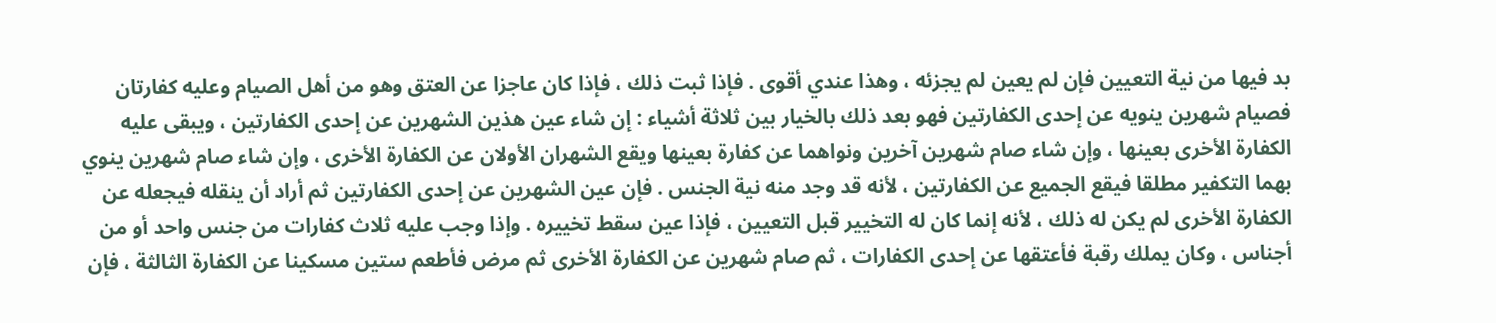بد فيها من نية التعيين فإن لم يعين لم يجزئه ، وهذا عندي أقوى . فإذا ثبت ذلك ، فإذا كان عاجزا عن العتق وهو من أهل الصيام وعليه كفارتان فصيام شهرين ينويه عن إحدى الكفارتين فهو بعد ذلك بالخيار بين ثلاثة أشياء : إن شاء عين هذين الشهرين عن إحدى الكفارتين ، ويبقى عليه الكفارة الأخرى بعينها ، وإن شاء صام شهرين آخرين ونواهما عن كفارة بعينها ويقع الشهران الأولان عن الكفارة الأخرى ، وإن شاء صام شهرين ينوي بهما التكفير مطلقا فيقع الجميع عن الكفارتين ، لأنه قد وجد منه نية الجنس . فإن عين الشهرين عن إحدى الكفارتين ثم أراد أن ينقله فيجعله عن الكفارة الأخرى لم يكن له ذلك ، لأنه إنما كان له التخيير قبل التعيين ، فإذا عين سقط تخييره . وإذا وجب عليه ثلاث كفارات من جنس واحد أو من أجناس ، وكان يملك رقبة فأعتقها عن إحدى الكفارات ، ثم صام شهرين عن الكفارة الأخرى ثم مرض فأطعم ستين مسكينا عن الكفارة الثالثة ، فإن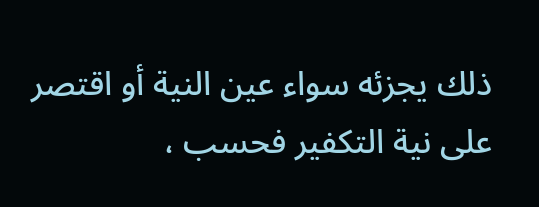ذلك يجزئه سواء عين النية أو اقتصر على نية التكفير فحسب ،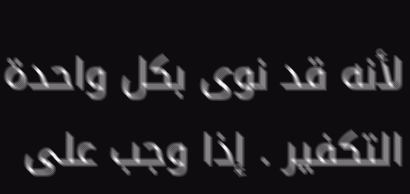لأنه قد نوى بكل واحدة التكفير . إذا وجب على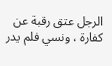الرجل عتق رقبة عن كفارة ، ونسي فلم يدر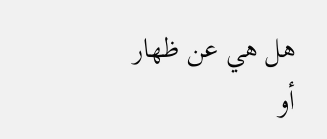هل هي عن ظهار أو